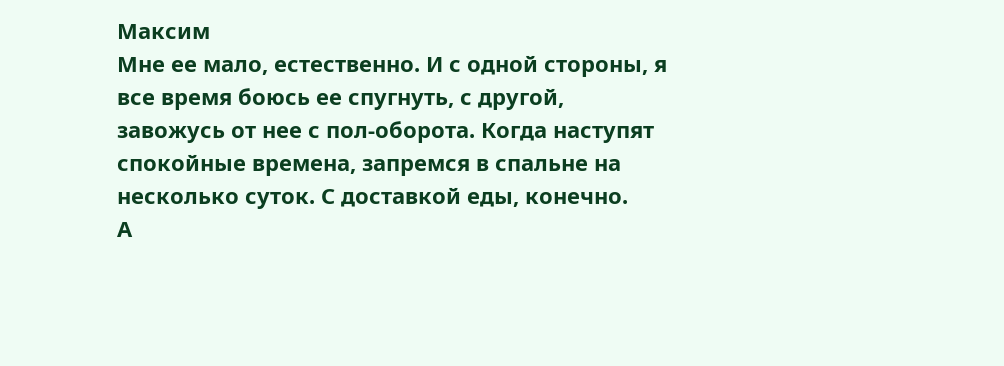Максим
Мне ее мало, естественно. И с одной стороны, я все время боюсь ее спугнуть, с другой, завожусь от нее с пол-оборота. Когда наступят спокойные времена, запремся в спальне на несколько суток. С доставкой еды, конечно.
А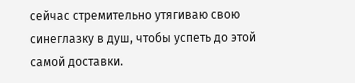сейчас стремительно утягиваю свою синеглазку в душ, чтобы успеть до этой самой доставки.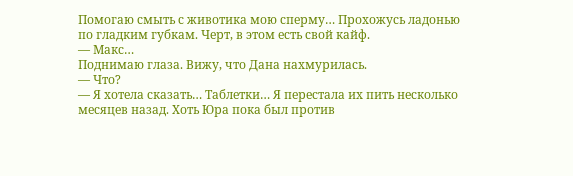Помогаю смыть с животика мою сперму… Прохожусь ладонью по гладким губкам. Черт, в этом есть свой кайф.
— Макс…
Поднимаю глаза. Вижу, что Дана нахмурилась.
— Что?
— Я хотела сказать… Таблетки… Я перестала их пить несколько месяцев назад. Хоть Юра пока был против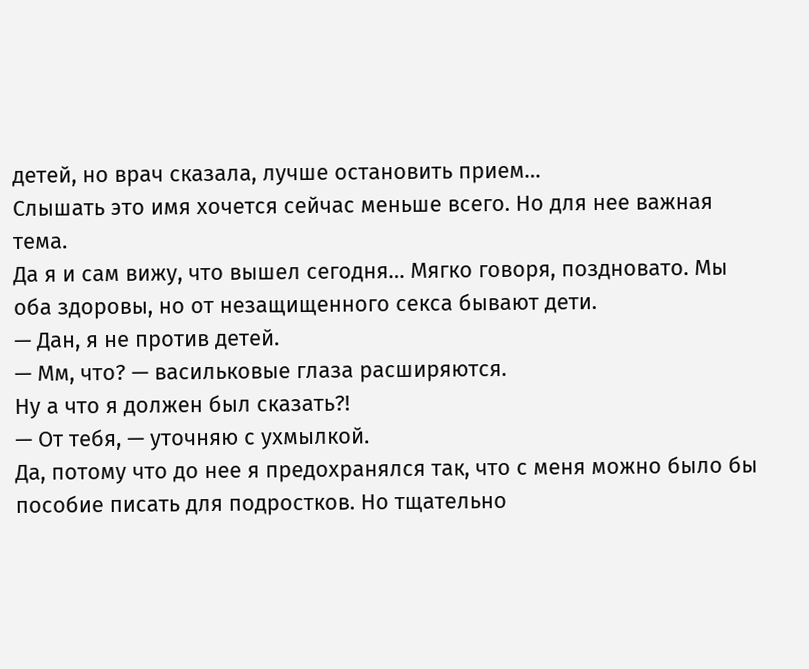детей, но врач сказала, лучше остановить прием…
Слышать это имя хочется сейчас меньше всего. Но для нее важная тема.
Да я и сам вижу, что вышел сегодня… Мягко говоря, поздновато. Мы оба здоровы, но от незащищенного секса бывают дети.
— Дан, я не против детей.
— Мм, что? — васильковые глаза расширяются.
Ну а что я должен был сказать?!
— От тебя, — уточняю с ухмылкой.
Да, потому что до нее я предохранялся так, что с меня можно было бы пособие писать для подростков. Но тщательно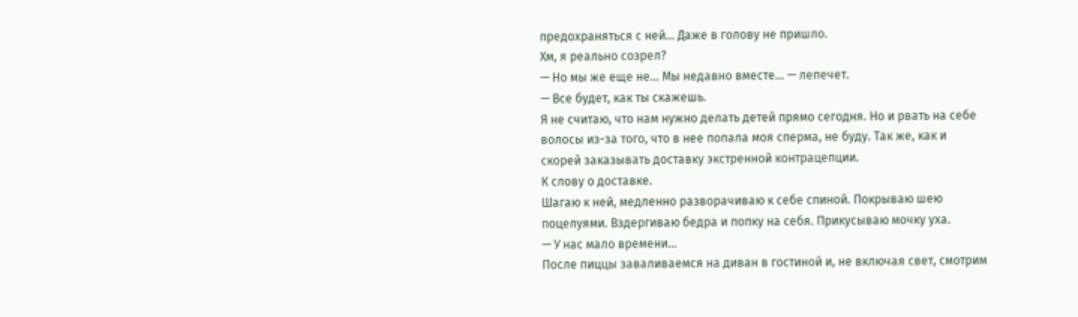предохраняться с ней… Даже в голову не пришло.
Хм, я реально созрел?
— Но мы же еще не… Мы недавно вместе… — лепечет.
— Все будет, как ты скажешь.
Я не считаю, что нам нужно делать детей прямо сегодня. Но и рвать на себе волосы из-за того, что в нее попала моя сперма, не буду. Так же, как и скорей заказывать доставку экстренной контрацепции.
К слову о доставке.
Шагаю к ней, медленно разворачиваю к себе спиной. Покрываю шею поцелуями. Вздергиваю бедра и попку на себя. Прикусываю мочку уха.
— У нас мало времени…
После пиццы заваливаемся на диван в гостиной и, не включая свет, смотрим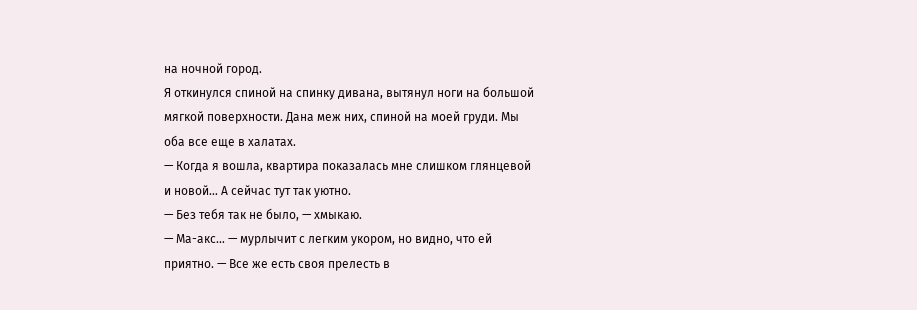на ночной город.
Я откинулся спиной на спинку дивана, вытянул ноги на большой мягкой поверхности. Дана меж них, спиной на моей груди. Мы оба все еще в халатах.
— Когда я вошла, квартира показалась мне слишком глянцевой и новой… А сейчас тут так уютно.
— Без тебя так не было, — хмыкаю.
— Ма-акс… — мурлычит с легким укором, но видно, что ей приятно. — Все же есть своя прелесть в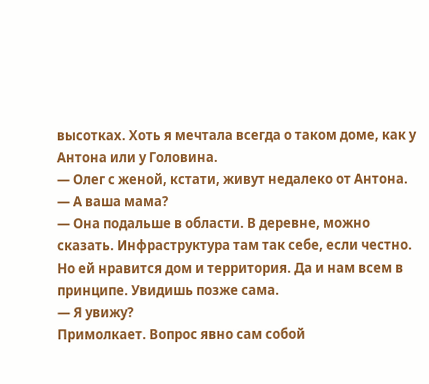высотках. Хоть я мечтала всегда о таком доме, как у Антона или у Головина.
— Олег с женой, кстати, живут недалеко от Антона.
— А ваша мама?
— Она подальше в области. В деревне, можно сказать. Инфраструктура там так себе, если честно. Но ей нравится дом и территория. Да и нам всем в принципе. Увидишь позже сама.
— Я увижу?
Примолкает. Вопрос явно сам собой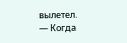вылетел.
— Когда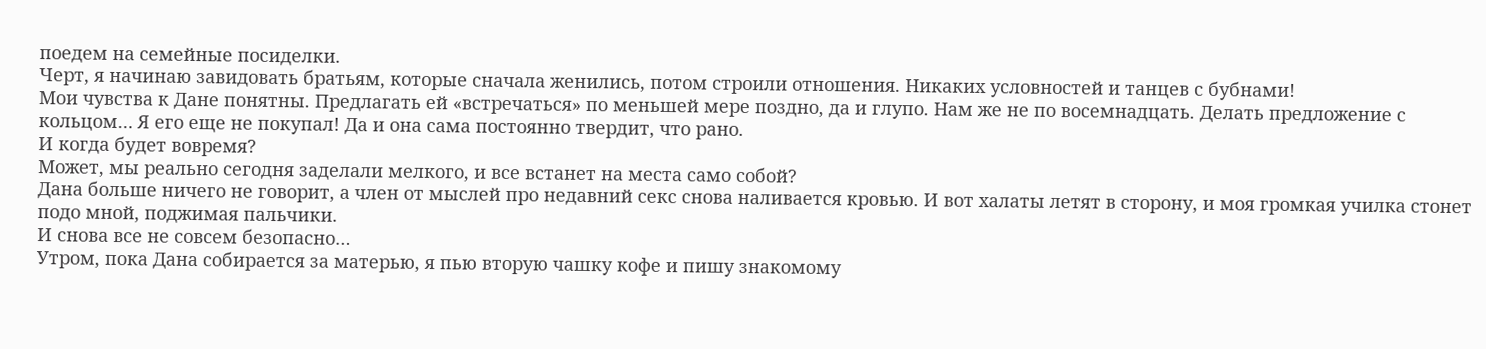поедем на семейные посиделки.
Черт, я начинаю завидовать братьям, которые сначала женились, потом строили отношения. Никаких условностей и танцев с бубнами!
Мои чувства к Дане понятны. Предлагать ей «встречаться» по меньшей мере поздно, да и глупо. Нам же не по восемнадцать. Делать предложение с кольцом… Я его еще не покупал! Да и она сама постоянно твердит, что рано.
И когда будет вовремя?
Может, мы реально сегодня заделали мелкого, и все встанет на места само собой?
Дана больше ничего не говорит, а член от мыслей про недавний секс снова наливается кровью. И вот халаты летят в сторону, и моя громкая училка стонет подо мной, поджимая пальчики.
И снова все не совсем безопасно…
Утром, пока Дана собирается за матерью, я пью вторую чашку кофе и пишу знакомому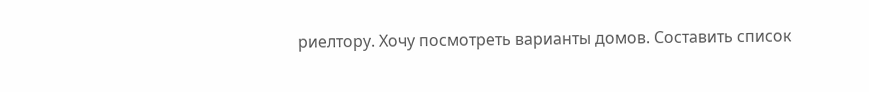риелтору. Хочу посмотреть варианты домов. Составить список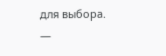для выбора.
—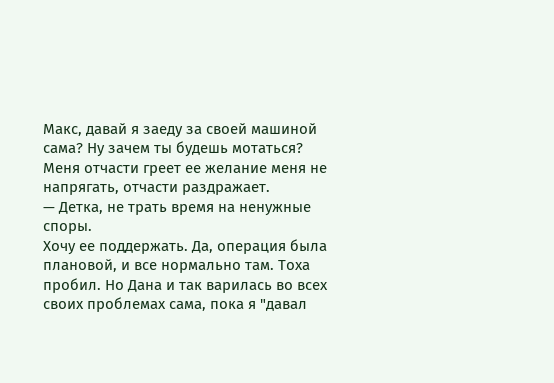Макс, давай я заеду за своей машиной сама? Ну зачем ты будешь мотаться?
Меня отчасти греет ее желание меня не напрягать, отчасти раздражает.
— Детка, не трать время на ненужные споры.
Хочу ее поддержать. Да, операция была плановой, и все нормально там. Тоха пробил. Но Дана и так варилась во всех своих проблемах сама, пока я "давал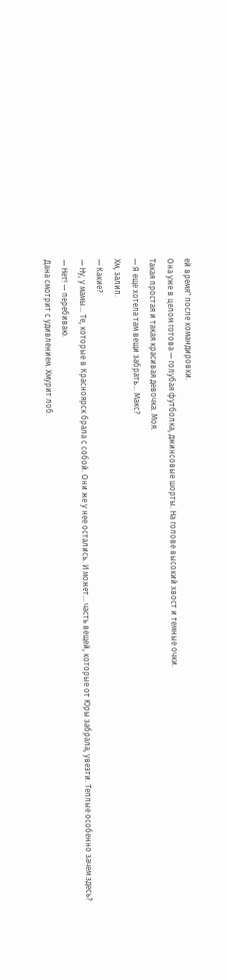ей время" после командировки.
Она уже в целом готова — голубая футболка, джинсовые шорты. На голове высокий хвост и темные очки.
Такая простая и такая красивая девочка. Моя.
— Я еще хотела там вещи забрать… Макс?
Хм, залип.
— Какие?
— Ну, у мамы… Те, которые в Красноярск брала с собой. Они же у нее остались. И может… часть вещей, которые от Юры забрала, увезти. Теплые особенно зачем здесь?
— Нет! — перебиваю.
Дана смотрит с удивлением. Хмурит лоб.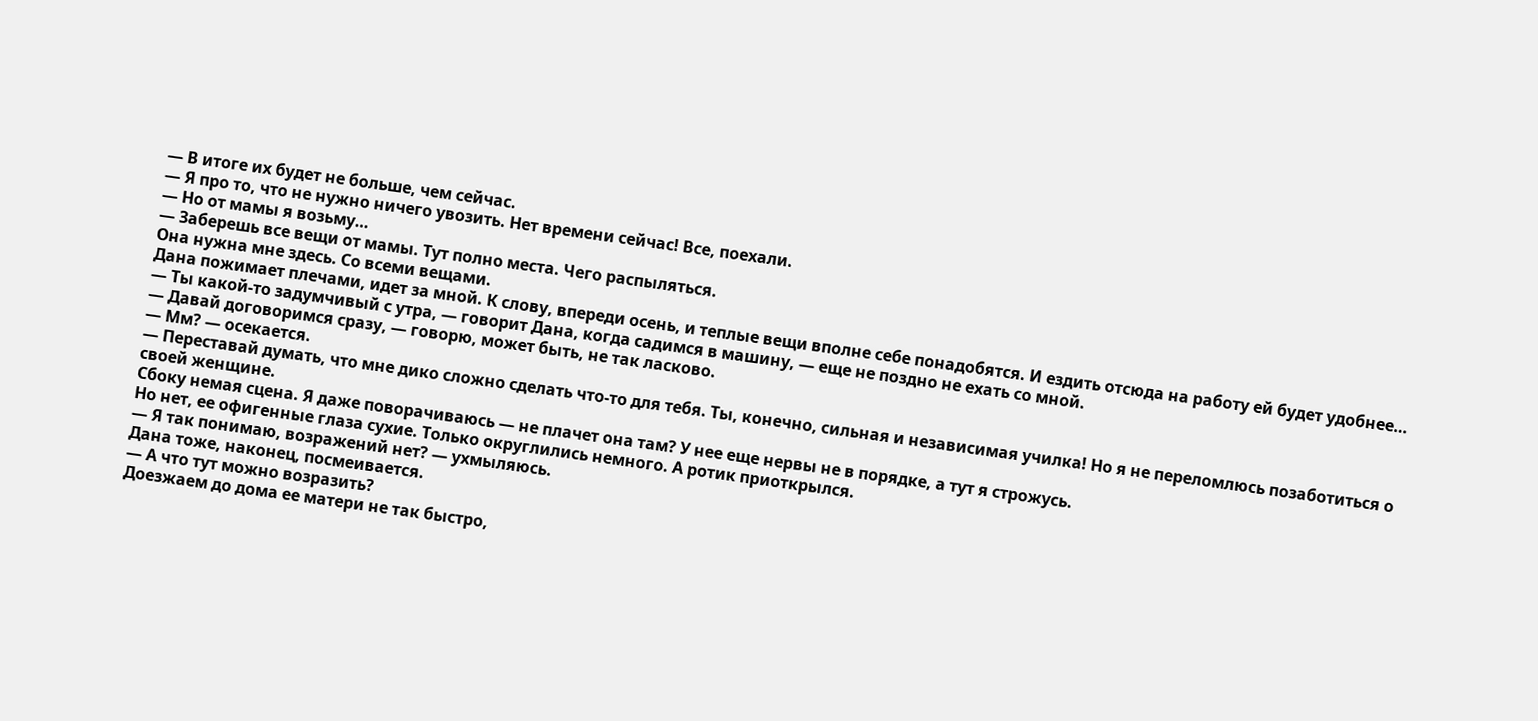— В итоге их будет не больше, чем сейчас.
— Я про то, что не нужно ничего увозить. Нет времени сейчас! Все, поехали.
— Но от мамы я возьму…
— Заберешь все вещи от мамы. Тут полно места. Чего распыляться.
Она нужна мне здесь. Со всеми вещами.
Дана пожимает плечами, идет за мной. К слову, впереди осень, и теплые вещи вполне себе понадобятся. И ездить отсюда на работу ей будет удобнее…
— Ты какой-то задумчивый с утра, — говорит Дана, когда садимся в машину, — еще не поздно не ехать со мной.
— Давай договоримся сразу, — говорю, может быть, не так ласково.
— Мм? — осекается.
— Переставай думать, что мне дико сложно сделать что-то для тебя. Ты, конечно, сильная и независимая училка! Но я не переломлюсь позаботиться о своей женщине.
Сбоку немая сцена. Я даже поворачиваюсь — не плачет она там? У нее еще нервы не в порядке, а тут я строжусь.
Но нет, ее офигенные глаза сухие. Только округлились немного. А ротик приоткрылся.
— Я так понимаю, возражений нет? — ухмыляюсь.
Дана тоже, наконец, посмеивается.
— А что тут можно возразить?
Доезжаем до дома ее матери не так быстро,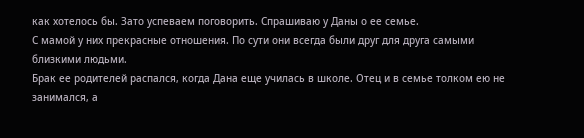как хотелось бы. Зато успеваем поговорить. Спрашиваю у Даны о ее семье.
С мамой у них прекрасные отношения. По сути они всегда были друг для друга самыми близкими людьми.
Брак ее родителей распался, когда Дана еще училась в школе. Отец и в семье толком ею не занимался, а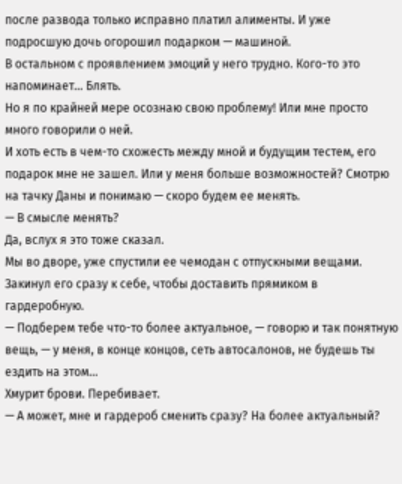после развода только исправно платил алименты. И уже подросшую дочь огорошил подарком — машиной.
В остальном с проявлением эмоций у него трудно. Кого-то это напоминает… Блять.
Но я по крайней мере осознаю свою проблему! Или мне просто много говорили о ней.
И хоть есть в чем-то схожесть между мной и будущим тестем, его подарок мне не зашел. Или у меня больше возможностей? Смотрю на тачку Даны и понимаю — скоро будем ее менять.
— В смысле менять?
Да, вслух я это тоже сказал.
Мы во дворе, уже спустили ее чемодан с отпускными вещами. Закинул его сразу к себе, чтобы доставить прямиком в гардеробную.
— Подберем тебе что-то более актуальное, — говорю и так понятную вещь, — у меня, в конце концов, сеть автосалонов, не будешь ты ездить на этом…
Хмурит брови. Перебивает.
— А может, мне и гардероб сменить сразу? На более актуальный?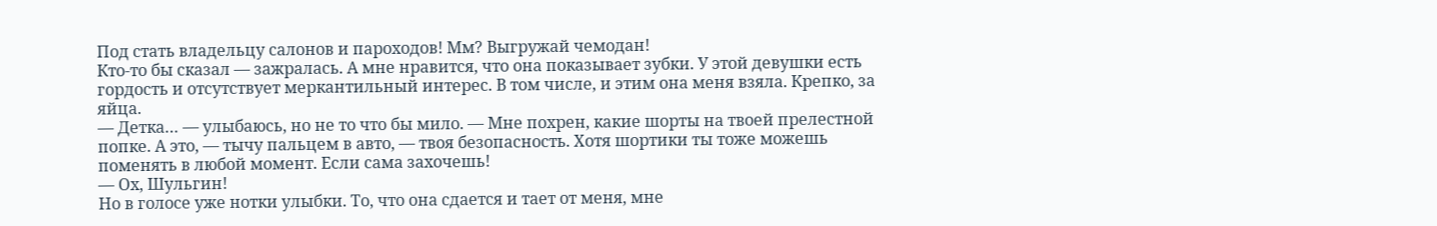Под стать владельцу салонов и пароходов! Мм? Выгружай чемодан!
Кто-то бы сказал — зажралась. А мне нравится, что она показывает зубки. У этой девушки есть гордость и отсутствует меркантильный интерес. В том числе, и этим она меня взяла. Крепко, за яйца.
— Детка… — улыбаюсь, но не то что бы мило. — Мне похрен, какие шорты на твоей прелестной попке. А это, — тычу пальцем в авто, — твоя безопасность. Хотя шортики ты тоже можешь поменять в любой момент. Если сама захочешь!
— Ох, Шульгин!
Но в голосе уже нотки улыбки. То, что она сдается и тает от меня, мне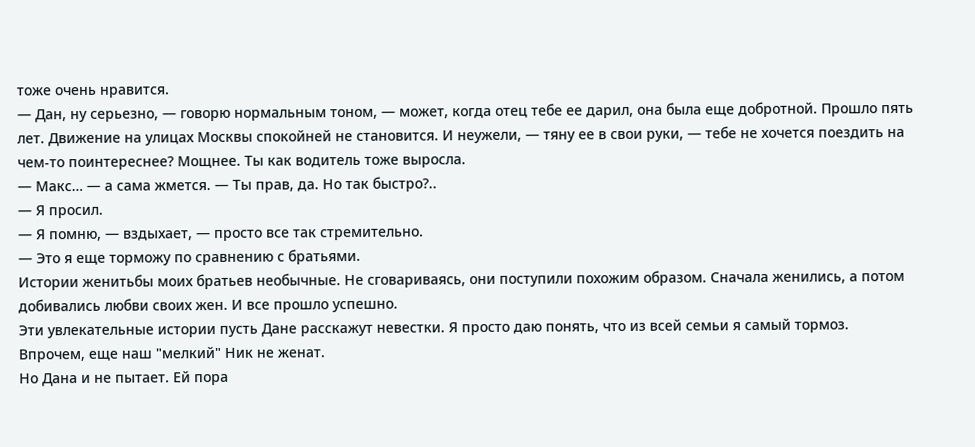тоже очень нравится.
— Дан, ну серьезно, — говорю нормальным тоном, — может, когда отец тебе ее дарил, она была еще добротной. Прошло пять лет. Движение на улицах Москвы спокойней не становится. И неужели, — тяну ее в свои руки, — тебе не хочется поездить на чем-то поинтереснее? Мощнее. Ты как водитель тоже выросла.
— Макс… — а сама жмется. — Ты прав, да. Но так быстро?..
— Я просил.
— Я помню, — вздыхает, — просто все так стремительно.
— Это я еще торможу по сравнению с братьями.
Истории женитьбы моих братьев необычные. Не сговариваясь, они поступили похожим образом. Сначала женились, а потом добивались любви своих жен. И все прошло успешно.
Эти увлекательные истории пусть Дане расскажут невестки. Я просто даю понять, что из всей семьи я самый тормоз.
Впрочем, еще наш "мелкий" Ник не женат.
Но Дана и не пытает. Ей пора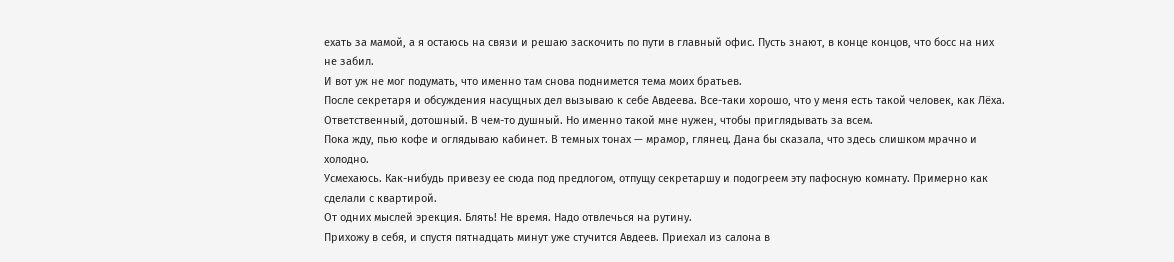ехать за мамой, а я остаюсь на связи и решаю заскочить по пути в главный офис. Пусть знают, в конце концов, что босс на них не забил.
И вот уж не мог подумать, что именно там снова поднимется тема моих братьев.
После секретаря и обсуждения насущных дел вызываю к себе Авдеева. Все-таки хорошо, что у меня есть такой человек, как Лёха. Ответственный, дотошный. В чем-то душный. Но именно такой мне нужен, чтобы приглядывать за всем.
Пока жду, пью кофе и оглядываю кабинет. В темных тонах — мрамор, глянец. Дана бы сказала, что здесь слишком мрачно и холодно.
Усмехаюсь. Как-нибудь привезу ее сюда под предлогом, отпущу секретаршу и подогреем эту пафосную комнату. Примерно как сделали с квартирой.
От одних мыслей эрекция. Блять! Не время. Надо отвлечься на рутину.
Прихожу в себя, и спустя пятнадцать минут уже стучится Авдеев. Приехал из салона в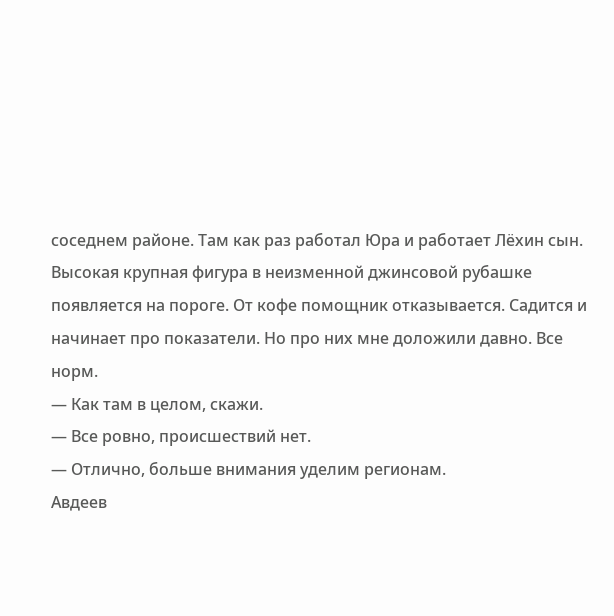соседнем районе. Там как раз работал Юра и работает Лёхин сын.
Высокая крупная фигура в неизменной джинсовой рубашке появляется на пороге. От кофе помощник отказывается. Садится и начинает про показатели. Но про них мне доложили давно. Все норм.
— Как там в целом, скажи.
— Все ровно, происшествий нет.
— Отлично, больше внимания уделим регионам.
Авдеев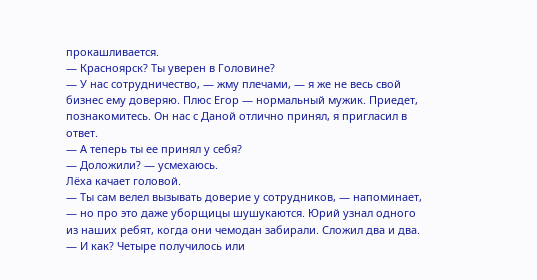прокашливается.
— Красноярск? Ты уверен в Головине?
— У нас сотрудничество, — жму плечами, — я же не весь свой бизнес ему доверяю. Плюс Егор — нормальный мужик. Приедет, познакомитесь. Он нас с Даной отлично принял, я пригласил в ответ.
— А теперь ты ее принял у себя?
— Доложили? — усмехаюсь.
Лёха качает головой.
— Ты сам велел вызывать доверие у сотрудников, — напоминает, — но про это даже уборщицы шушукаются. Юрий узнал одного из наших ребят, когда они чемодан забирали. Сложил два и два.
— И как? Четыре получилось или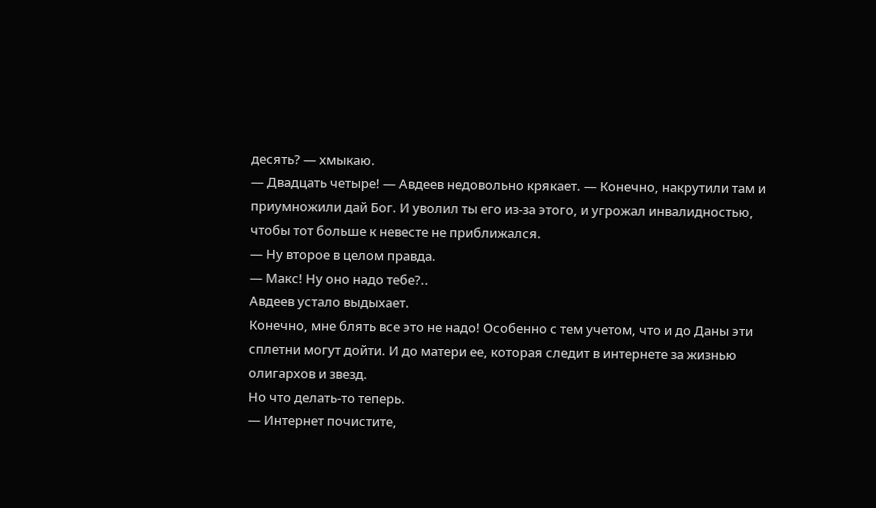десять? — хмыкаю.
— Двадцать четыре! — Авдеев недовольно крякает. — Конечно, накрутили там и приумножили дай Бог. И уволил ты его из-за этого, и угрожал инвалидностью, чтобы тот больше к невесте не приближался.
— Ну второе в целом правда.
— Макс! Ну оно надо тебе?..
Авдеев устало выдыхает.
Конечно, мне блять все это не надо! Особенно с тем учетом, что и до Даны эти сплетни могут дойти. И до матери ее, которая следит в интернете за жизнью олигархов и звезд.
Но что делать-то теперь.
— Интернет почистите,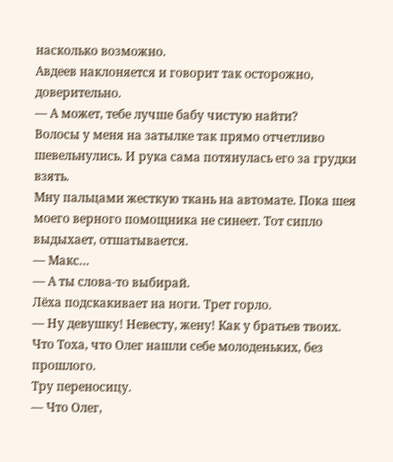насколько возможно.
Авдеев наклоняется и говорит так осторожно, доверительно.
— А может, тебе лучше бабу чистую найти?
Волосы у меня на затылке так прямо отчетливо шевельнулись. И рука сама потянулась его за грудки взять.
Мну пальцами жесткую ткань на автомате. Пока шея моего верного помощника не синеет. Тот сипло выдыхает, отшатывается.
— Макс…
— А ты слова-то выбирай.
Лёха подскакивает на ноги. Трет горло.
— Ну девушку! Невесту, жену! Как у братьев твоих. Что Тоха, что Олег нашли себе молоденьких, без прошлого.
Тру переносицу.
— Что Олег,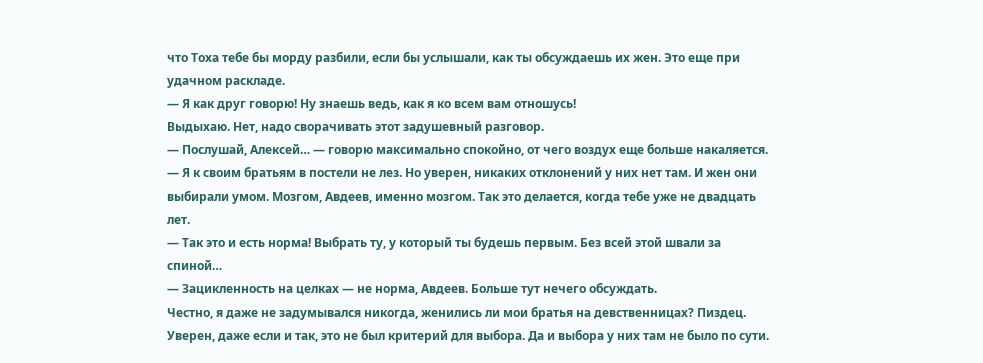что Тоха тебе бы морду разбили, если бы услышали, как ты обсуждаешь их жен. Это еще при удачном раскладе.
— Я как друг говорю! Ну знаешь ведь, как я ко всем вам отношусь!
Выдыхаю. Нет, надо сворачивать этот задушевный разговор.
— Послушай, Алексей… — говорю максимально спокойно, от чего воздух еще больше накаляется. — Я к своим братьям в постели не лез. Но уверен, никаких отклонений у них нет там. И жен они выбирали умом. Мозгом, Авдеев, именно мозгом. Так это делается, когда тебе уже не двадцать лет.
— Так это и есть норма! Выбрать ту, у который ты будешь первым. Без всей этой швали за спиной…
— Зацикленность на целках — не норма, Авдеев. Больше тут нечего обсуждать.
Честно, я даже не задумывался никогда, женились ли мои братья на девственницах? Пиздец.
Уверен, даже если и так, это не был критерий для выбора. Да и выбора у них там не было по сути.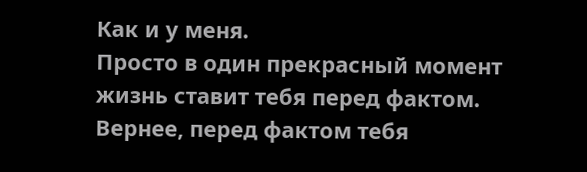Как и у меня.
Просто в один прекрасный момент жизнь ставит тебя перед фактом. Вернее, перед фактом тебя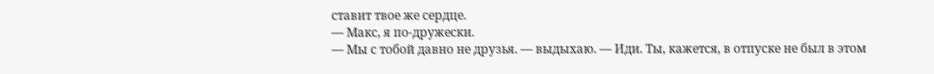ставит твое же сердце.
— Макс, я по-дружески.
— Мы с тобой давно не друзья. — выдыхаю. — Иди. Ты, кажется, в отпуске не был в этом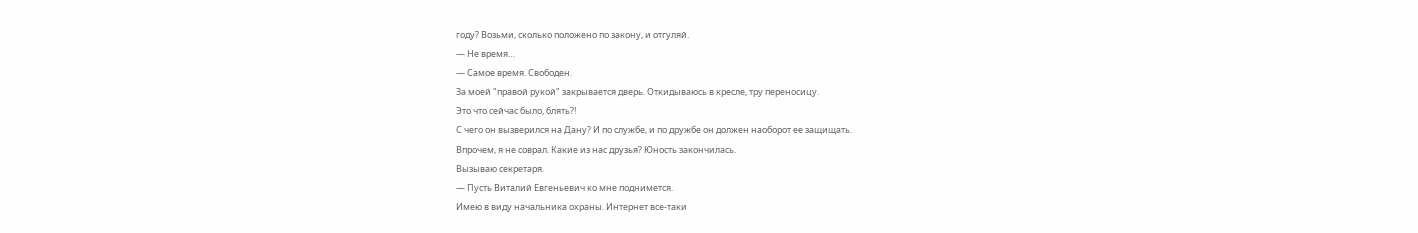году? Возьми, сколько положено по закону, и отгуляй.
— Не время…
— Самое время. Свободен.
За моей "правой рукой" закрывается дверь. Откидываюсь в кресле, тру переносицу.
Это что сейчас было, блять?!
С чего он вызверился на Дану? И по службе, и по дружбе он должен наоборот ее защищать.
Впрочем, я не соврал. Какие из нас друзья? Юность закончилась.
Вызываю секретаря.
— Пусть Виталий Евгеньевич ко мне поднимется.
Имею в виду начальника охраны. Интернет все-таки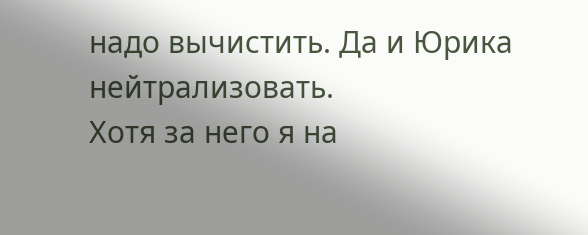надо вычистить. Да и Юрика нейтрализовать.
Хотя за него я на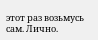этот раз возьмусь сам. Лично.